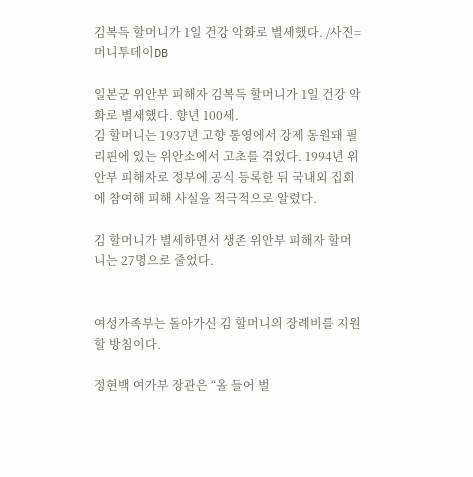김복득 할머니가 1일 건강 악화로 별세했다. /사진=머니투데이DB

일본군 위안부 피해자 김복득 할머니가 1일 건강 악화로 별세했다. 향년 100세.
김 할머니는 1937년 고향 통영에서 강제 동원돼 필리핀에 있는 위안소에서 고초를 겪었다. 1994년 위안부 피해자로 정부에 공식 등록한 뒤 국내외 집회에 참여해 피해 사실을 적극적으로 알렸다.

김 할머니가 별세하면서 생존 위안부 피해자 할머니는 27명으로 줄었다.


여성가족부는 돌아가신 김 할머니의 장례비를 지원할 방침이다.

정현백 여가부 장관은 “올 들어 벌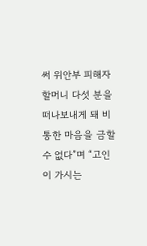써 위안부 피해자 할머니 다섯 분을 떠나보내게 돼 비통한 마음을 금할 수 없다”며 “고인이 가시는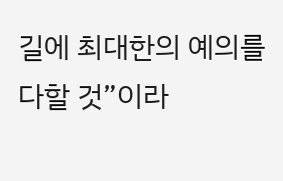길에 최대한의 예의를 다할 것”이라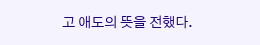고 애도의 뜻을 전했다.